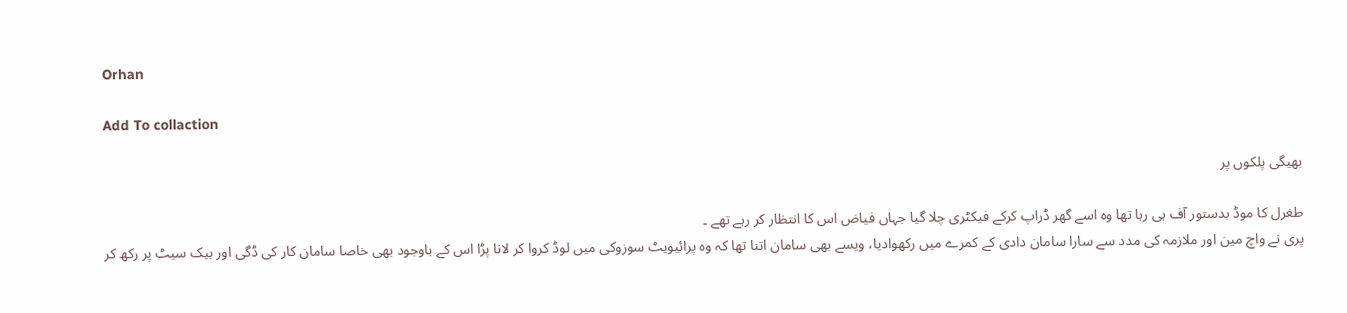Orhan

Add To collaction

بھیگی پلکوں پر

طغرل کا موڈ بدستور آف ہی رہا تھا وہ اسے گھر ڈراپ کرکے فیکٹری چلا گیا جہاں فیاض اس کا انتظار کر رہے تھے ۔
پری نے واچ مین اور ملازمہ کی مدد سے سارا سامان دادی کے کمرے میں رکھوادیا، ویسے بھی سامان اتنا تھا کہ وہ پرائیویٹ سوزوکی میں لوڈ کروا کر لانا پڑا اس کے باوجود بھی خاصا سامان کار کی ڈگی اور بیک سیٹ پر رکھ کر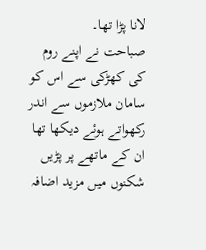لانا پڑا تھا۔
صباحت نے اپنے روم کی کھڑکی سے اس کو سامان ملازموں سے اندر رکھواتے ہوئے دیکھا تھا ان کے ماتھے پر پڑیں شکنوں میں مزید اضافہ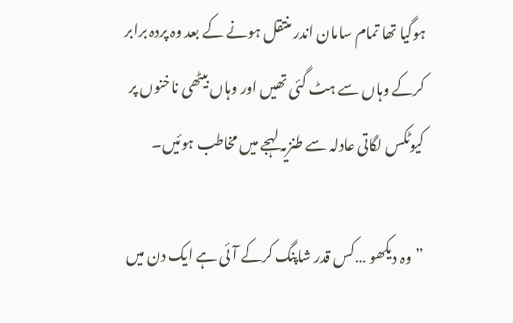ہوگیا تھا تمام سامان اندر منتقل ہونے کے بعد وہ پردہ برابر کرکے وہاں سے ہٹ گئی تھیں اور وہاں بیٹھی ناخنوں پر کیوٹکس لگاتی عادلہ سے طنزیہ لہجے میں مخاطب ہوئیں۔

”وہ دیکھو …کس قدر شاپنگ کرکے آئی ہے ایک دن میں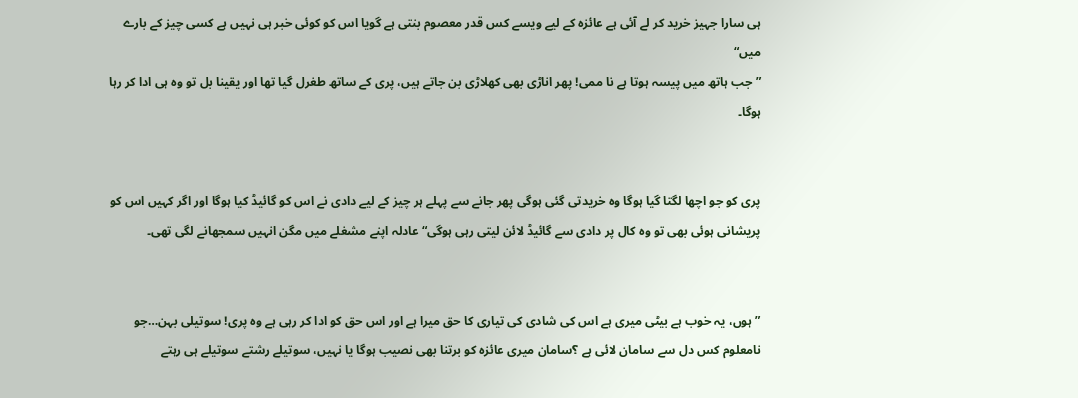ہی سارا جہیز خرید کر لے آئی ہے عائزہ کے لیے ویسے کس قدر معصوم بنتی ہے گویا اس کو کوئی خبر ہی نہیں ہے کسی چیز کے بارے میں“
”جب ہاتھ میں پیسہ ہوتا ہے نا ممی! پھر اناڑی بھی کھلاڑی بن جاتے ہیں، پری کے ساتھ طغرل گیا تھا اور یقینا بل تو وہ ہی ادا کر رہا ہوگا۔


پری کو جو اچھا لگتا گیا ہوگا وہ خریدتی گئی ہوگی پھر جانے سے پہلے ہر چیز کے لیے دادی نے اس کو گائیڈ کیا ہوگا اور اگر کہیں اس کو پریشانی ہوئی بھی تو وہ کال پر دادی سے گائیڈ لائن لیتی رہی ہوگی“عادلہ اپنے مشغلے میں مگن انہیں سمجھانے لگی تھی۔


”ہوں، یہ خوب ہے بیٹی میری ہے اس کی شادی کی تیاری کا حق میرا ہے اور اس حق کو ادا کر رہی ہے وہ پری! سوتیلی بہن…جو نامعلوم کس دل سے سامان لائی ہے ؟سامان میری عائزہ کو برتنا بھی نصیب ہوگا یا نہیں، سوتیلے رشتے سوتیلے ہی رہتے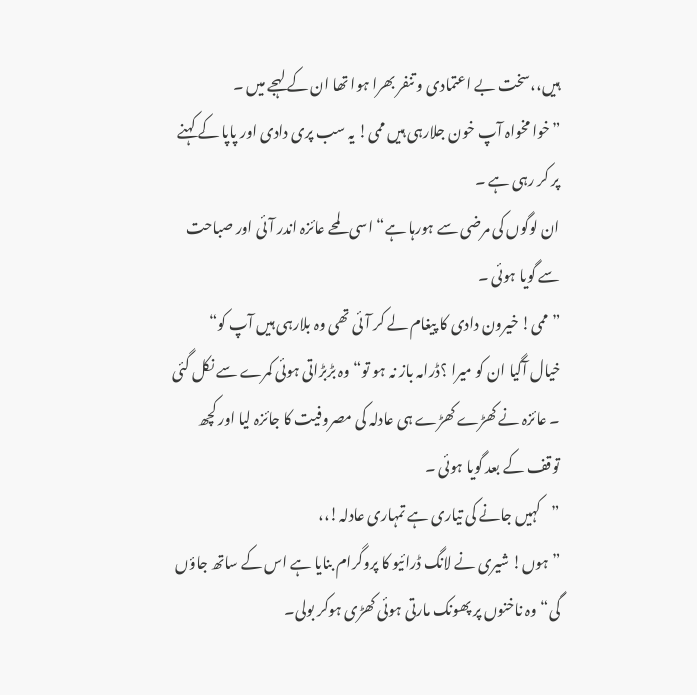ہیں،،سخت بے اعتمادی و تنفر بھرا ہوا تھا ان کے لہجے میں ۔
”خوا مخواہ آپ خون جلارہی ہیں ممی! یہ سب پری دادی اور پاپا کے کہنے پر کر رہی ہے ۔
ان لوگوں کی مرضی سے ہورہا ہے“اسی لمحے عائزہ اندر آئی اور صباحت سے گویا ہوئی ۔
”ممی! خیرون دادی کا پیغام لے کر آئی تھی وہ بلارہی ہیں آپ کو“
خیال آگیا ان کو میرا ؟ڈرامہ باز نہ ہو تو“وہ بڑبڑاتی ہوئی کمرے سے نکل گئی ۔ عائزہ نے کھڑے کھڑے ہی عادلہ کی مصروفیت کا جائزہ لیا اور کچھ توقف کے بعد گویا ہوئی ۔
”کہیں جانے کی تیاری ہے تمہاری عادلہ!،،
”ہوں! شیری نے لانگ ڈرائیو کا پروگرام بنایا ہے اس کے ساتھ جاؤں گی“وہ ناخنوں پر پھونک مارتی ہوئی کھڑی ہوکر بولی۔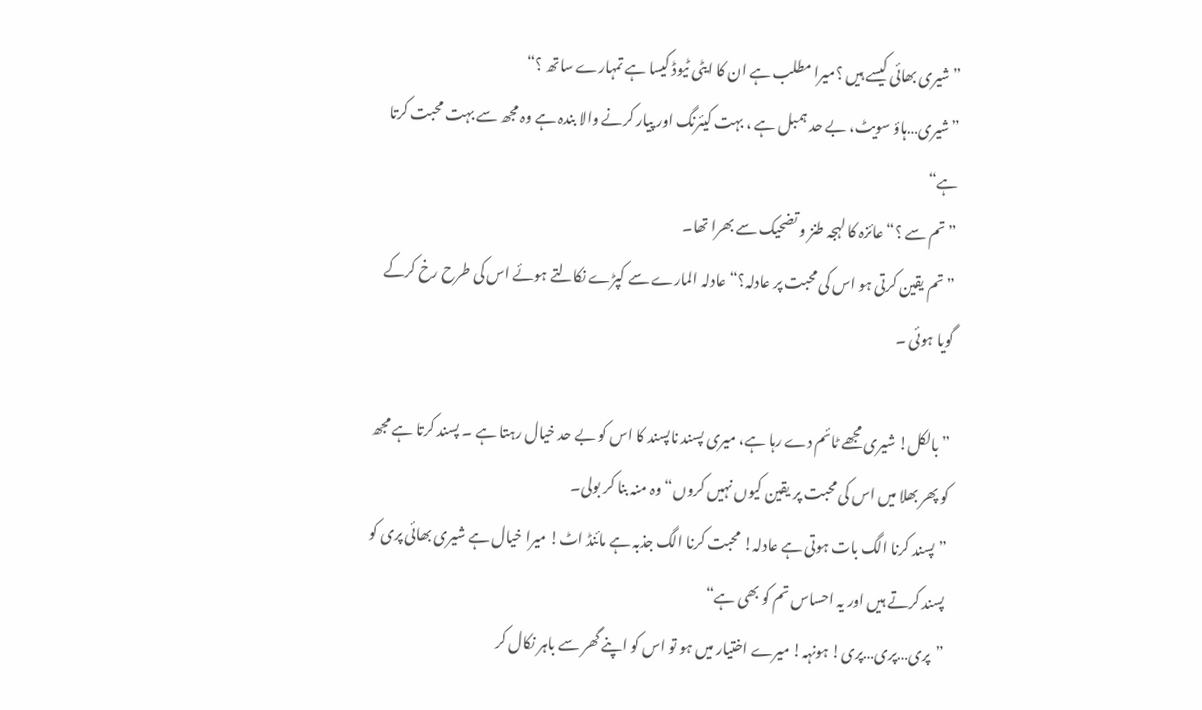”شیری بھائی کیسے ہیں ؟میرا مطلب ہے ان کا ایٹی ٹیوڈ کیسا ہے تمہارے ساتھ ؟“
”شیری…ہاؤ سویٹ، بے حد ہمبل ہے ، بہت کیئرنگ اور پیار کرنے والا بندہ ہے وہ مجھ سے بہت محبت کرتا ہے“
”تم سے ؟“عائزہ کا لہجہ طنز و تضحیک سے بھرا تھا۔
”تم یقین کرتی ہو اس کی محبت پر عادلہ؟“عادلہ المارے سے کپڑے نکالتے ہوئے اس کی طرح رخ کرکے گویا ہوئی ۔

”بالکل! شیری مجھے ٹائم دے رہا ہے، میری پسند ناپسند کا اس کو بے حد خیال رہتا ہے ۔ پسند کرتا ہے مجھ کو پھر بھلا میں اس کی محبت پر یقین کیوں نہیں کروں“وہ منہ بنا کر بولی۔
”پسند کرنا الگ بات ہوتی ہے عادلہ! محبت کرنا الگ جذبہ ہے مائنڈ اٹ! میرا خیال ہے شیری بھائی پری کو پسند کرتے ہیں اور یہ احساس تم کو بھی ہے“
”پری…پری…پری! ہونہہ! میرے اختیار میں ہو تو اس کو اپنے گھر سے باہر نکال کر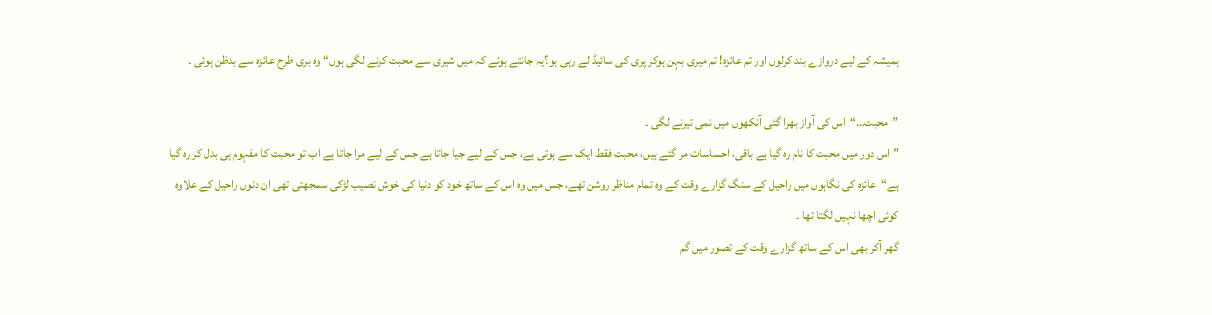ہمیشہ کے لیے دروازے بند کرلوں اور تم عائزہ! تم میری بہن ہوکر پری کی سائیڈ لے رہی ہو؟یہ جانتے ہوئے کہ میں شیری سے محبت کرنے لگی ہوں“ وہ بری طرح عائزہ سے بدظن ہوئی ۔

”محبت…“اس کی آواز بھرا گئی آنکھوں میں نمی تیرنے لگی ۔
”اس دور میں محبت کا نام رہ گیا ہے باقی، احساسات مر گئے ہیں، محبت فقط ایک سے ہوتی ہے، جس کے لیے جیا جاتا ہے جس کے لیے مرا جاتا ہے اب تو محبت کا مفہوم ہی بدل کر رہ گیا ہے“عائزہ کی نگاہوں میں راحیل کے سنگ گزارے وقت کے وہ تمام مناظر روشن تھے، جس میں وہ اس کے ساتھ خود کو دنیا کی خوش نصیب لڑکی سمجھتی تھی ان دنوں راحیل کے علاوہ کوئی اچھا نہیں لگتا تھا ۔
گھر آکر بھی اس کے ساتھ گزارے وقت کے تصور میں گم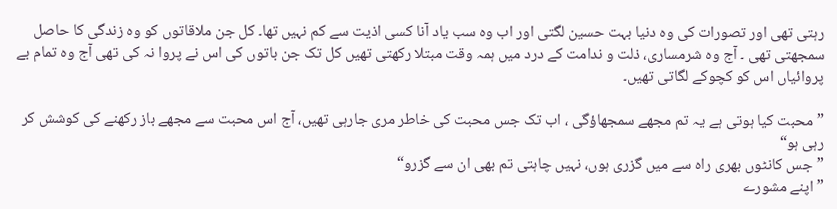رہتی تھی اور تصورات کی وہ دنیا بہت حسین لگتی اور اب وہ سب یاد آنا کسی اذیت سے کم نہیں تھا۔ کل جن ملاقاتوں کو وہ زندگی کا حاصل سمجھتی تھی ۔ آج وہ شرمساری، ذلت و ندامت کے درد میں ہمہ وقت مبتلا رکھتی تھیں کل تک جن باتوں کی اس نے پروا نہ کی تھی آج وہ تمام بے پروائیاں اس کو کچوکے لگاتی تھیں۔

”محبت کیا ہوتی ہے یہ تم مجھے سمجھاؤگی ، اب تک جس محبت کی خاطر مری جارہی تھیں، آج اس محبت سے مجھے باز رکھنے کی کوشش کر رہی ہو“
”جس کانٹوں بھری راہ سے میں گزری ہوں، نہیں چاہتی تم بھی ان سے گزرو“
”اپنے مشورے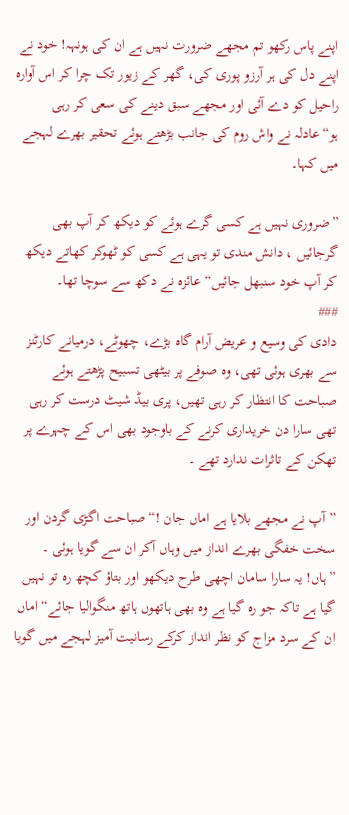اپنے پاس رکھو تم مجھے ضرورت نہیں ہے ان کی ہونہہ! خود نے اپنے دل کی ہر آرزو پوری کی، گھر کے زیور تک چرا کر اس آوارہ راحیل کو دے آئی اور مجھے سبق دینے کی سعی کر رہی ہو“عادلہ نے واش روم کی جانب بڑھتے ہوئے تحقیر بھرے لہجے میں کہا۔

”ضروری نہیں ہے کسی گرے ہوئے کو دیکھ کر آپ بھی گرجائیں ، دانش مندی تو یہی ہے کسی کو ٹھوکر کھاتے دیکھ کر آپ خود سنبھل جائیں“عائزہ نے دکھ سے سوچا تھا۔
###
دادی کی وسیع و عریض آرام گاہ بڑے، چھوٹے، درمیانے کارٹنز سے بھری ہوئی تھی، وہ صوفے پر بیٹھی تسبیح پڑھتے ہوئے صباحت کا انتظار کر رہی تھیں، پری بیڈ شیٹ درست کر رہی تھی سارا دن خریداری کرنے کے باوجود بھی اس کے چہرے پر تھکن کے تاثرات ندارد تھے ۔

”آپ نے مجھے بلایا ہے اماں جان !“صباحت اگڑی گردن اور سخت خفگی بھرے انداز میں وہاں آکر ان سے گویا ہوئی ۔
”ہاں! یہ سارا سامان اچھی طرح دیکھو اور بتاؤ کچھ رہ تو نہیں گیا ہے تاکہ جو رہ گیا ہے وہ بھی ہاتھوں ہاتھ منگوالیا جائے“اماں ان کے سرد مزاج کو نظر انداز کرکے رسانیت آمیز لہجے میں گویا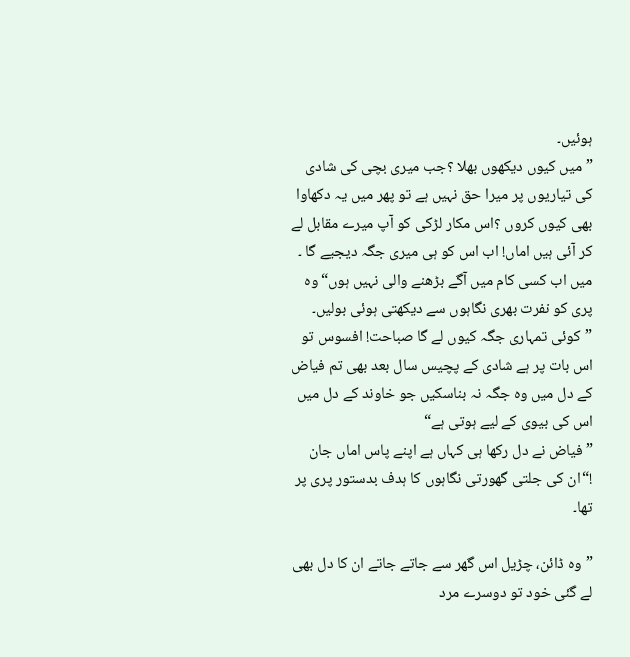ہوئیں۔
”میں کیوں دیکھوں بھلا ؟جب میری بچی کی شادی کی تیاریوں پر میرا حق نہیں ہے تو پھر میں یہ دکھاوا بھی کیوں کروں ؟اس مکار لڑکی کو آپ میرے مقابل لے کر آئی ہیں اماں! اب اس کو ہی میری جگہ دیجیے گا ۔
میں اب کسی کام میں آگے بڑھنے والی نہیں ہوں“وہ پری کو نفرت بھری نگاہوں سے دیکھتی ہوئی بولیں۔
”کوئی تمہاری جگہ کیوں لے گا صباحت! افسوس تو اس بات پر ہے شادی کے پچیس سال بعد بھی تم فیاض کے دل میں وہ جگہ نہ بناسکیں جو خاوند کے دل میں اس کی بیوی کے لیے ہوتی ہے“
”فیاض نے دل رکھا ہی کہاں ہے اپنے پاس اماں جان !“ان کی جلتی گھورتی نگاہوں کا ہدف بدستور پری پر تھا۔

”وہ ڈائن، چڑیل اس گھر سے جاتے جاتے ان کا دل بھی لے گئی خود تو دوسرے مرد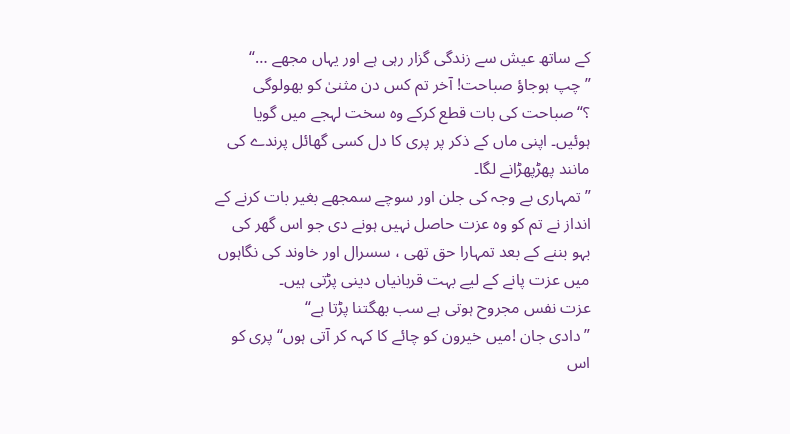کے ساتھ عیش سے زندگی گزار رہی ہے اور یہاں مجھے …“
”چپ ہوجاؤ صباحت! آخر تم کس دن مثنیٰ کو بھولوگی ؟“صباحت کی بات قطع کرکے وہ سخت لہجے میں گویا ہوئیں۔ اپنی ماں کے ذکر پر پری کا دل کسی گھائل پرندے کی مانند پھڑپھڑانے لگا۔
”تمہاری بے وجہ کی جلن اور سوچے سمجھے بغیر بات کرنے کے انداز نے تم کو وہ عزت حاصل نہیں ہونے دی جو اس گھر کی بہو بننے کے بعد تمہارا حق تھی ، سسرال اور خاوند کی نگاہوں میں عزت پانے کے لیے بہت قربانیاں دینی پڑتی ہیں۔
عزت نفس مجروح ہوتی ہے سب بھگتنا پڑتا ہے“
”دادی جان !میں خیرون کو چائے کا کہہ کر آتی ہوں“پری کو اس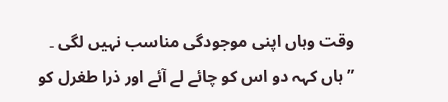وقت وہاں اپنی موجودگی مناسب نہیں لگی ۔
”ہاں کہہ دو اس کو چائے لے آئے اور ذرا طغرل کو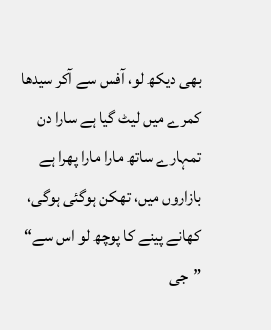بھی دیکھ لو، آفس سے آکر سیدھا کمرے میں لیٹ گیا ہے سارا دن تمہارے ساتھ مارا مارا پھرا ہے بازاروں میں، تھکن ہوگئی ہوگی، کھانے پینے کا پوچھ لو اس سے“
”جی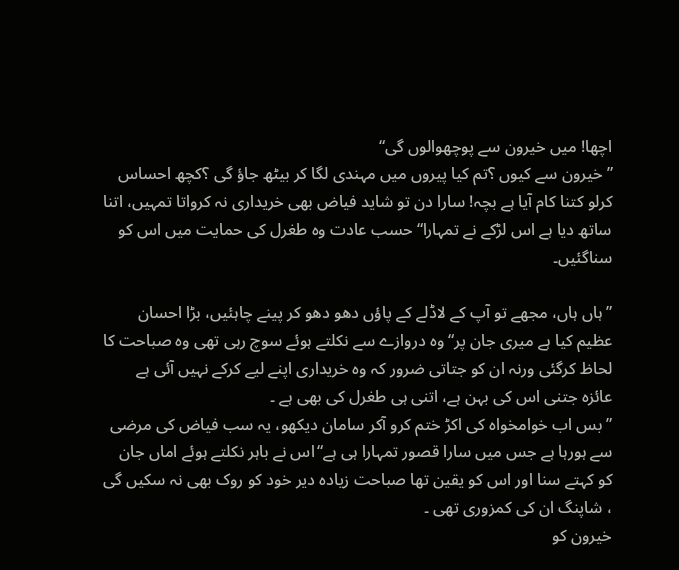اچھا! میں خیرون سے پوچھوالوں گی“
”خیرون سے کیوں ؟تم کیا پیروں میں مہندی لگا کر بیٹھ جاؤ گی ؟کچھ احساس کرلو کتنا کام آیا ہے بچہ! سارا دن تو شاید فیاض بھی خریداری نہ کرواتا تمہیں، اتنا ساتھ دیا ہے اس لڑکے نے تمہارا“حسب عادت وہ طغرل کی حمایت میں اس کو سناگئیں۔

”ہاں ہاں، مجھے تو آپ کے لاڈلے کے پاؤں دھو دھو کر پینے چاہئیں، بڑا احسان عظیم کیا ہے میری جان پر“وہ دروازے سے نکلتے ہوئے سوچ رہی تھی وہ صباحت کا لحاظ کرگئی ورنہ ان کو جتاتی ضرور کہ وہ خریداری اپنے لیے کرکے نہیں آئی ہے عائزہ جتنی اس کی بہن ہے، اتنی ہی طغرل کی بھی ہے ۔
”بس اب خوامخواہ کی اکڑ ختم کرو آکر سامان دیکھو، یہ سب فیاض کی مرضی سے ہورہا ہے جس میں سارا قصور تمہارا ہی ہے“اس نے باہر نکلتے ہوئے اماں جان کو کہتے سنا اور اس کو یقین تھا صباحت زیادہ دیر خود کو روک بھی نہ سکیں گی ، شاپنگ ان کی کمزوری تھی ۔
خیرون کو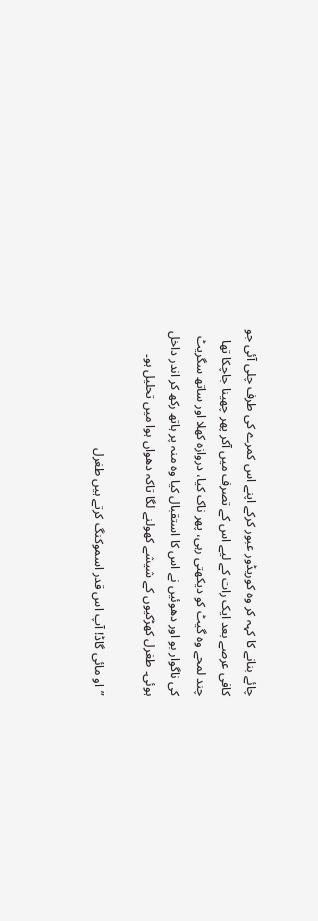چائے بنانے کا کہہ کر وہ کوریڈور عبور کرکے اپنے اس کمرے کی طرف چلی آئی جو کافی عرصے بعد ایک رات کے لیے اس کے تصرف میں آکر پھر چھینا جاچکا تھا چند لمحے وہ گیٹ کو دیکھتی رہی، پھر ناک کیا، دروازہ کھلا اور ساتھ سگریٹ کی ناگوار بو اور دھوئیں نے اس کا استقبال کیا وہ منہ پر ہاتھ رکھ کر اندر داخل ہوئی۔ طغرل کھڑکیوں کے شیشے کھولنے لگا تاکہ دھواں ہوا میں تحلیل ہو۔

”او مائی گاڈ! آپ اس قدر اسموکنگ کرتے ہیں طغرل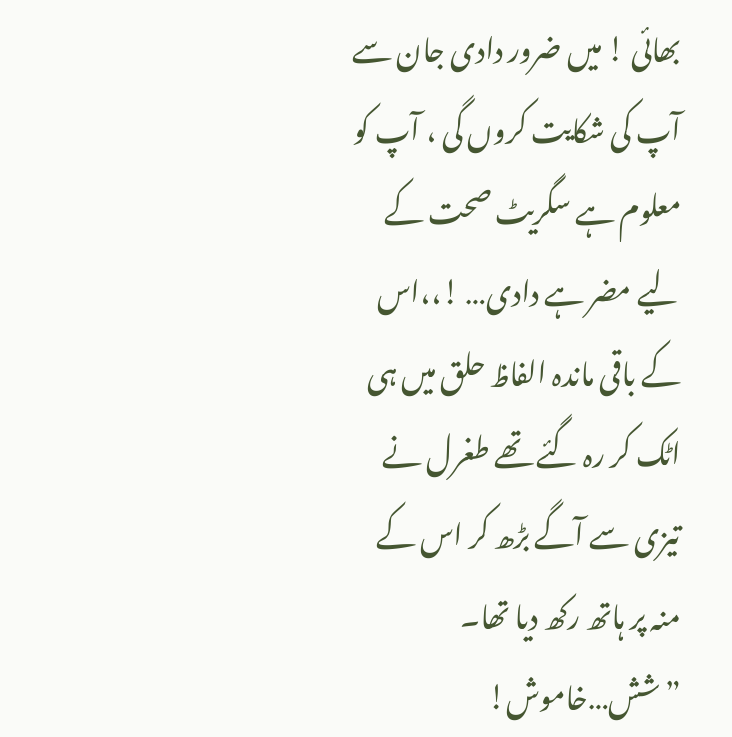بھائی ! میں ضرور دادی جان سے آپ کی شکایت کروں گی ، آپ کو معلوم ہے سگریٹ صحت کے لیے مضر ہے دادی… !،،اس کے باقی ماندہ الفاظ حلق میں ہی اٹک کر رہ گئے تھے طغرل نے تیزی سے آگے بڑھ کر اس کے منہ پر ہاتھ رکھ دیا تھا۔
”شش…خاموش!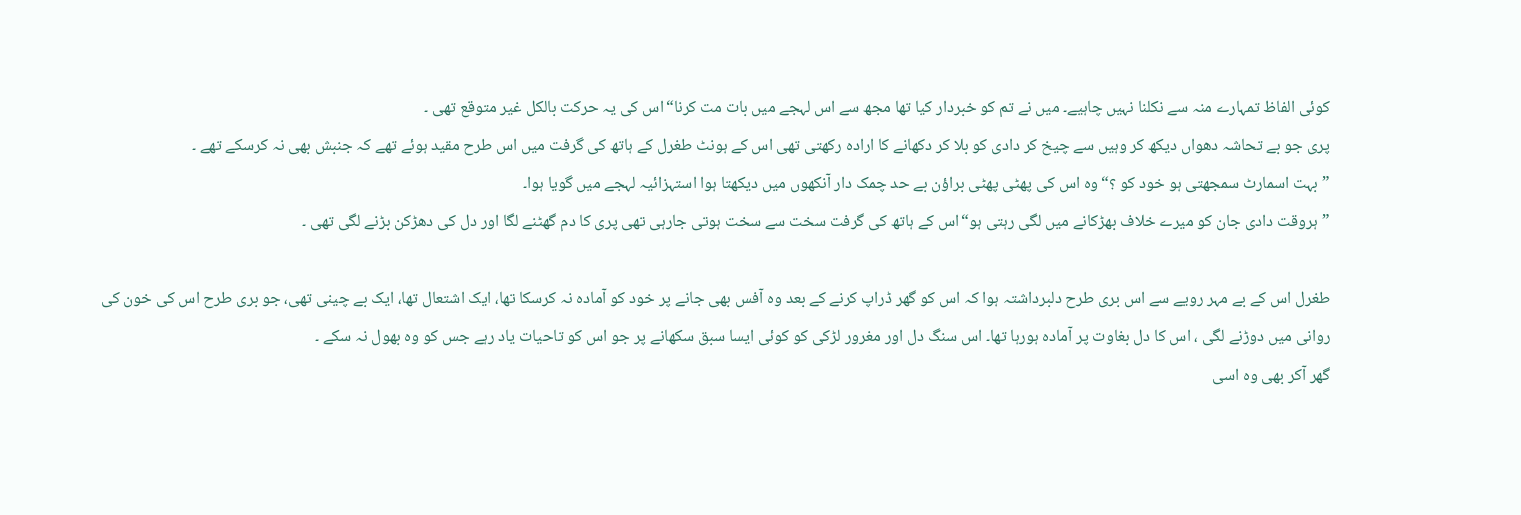کوئی الفاظ تمہارے منہ سے نکلنا نہیں چاہیے۔ میں نے تم کو خبردار کیا تھا مجھ سے اس لہجے میں بات مت کرنا“اس کی یہ حرکت بالکل غیر متوقع تھی ۔
پری جو بے تحاشہ دھواں دیکھ کر وہیں سے چیخ کر دادی کو بلا کر دکھانے کا ارادہ رکھتی تھی اس کے ہونٹ طغرل کے ہاتھ کی گرفت میں اس طرح مقید ہوئے تھے کہ جنبش بھی نہ کرسکے تھے ۔
”بہت اسمارٹ سمجھتی ہو خود کو ؟“وہ اس کی پھٹی پھٹی براؤن بے حد چمک دار آنکھوں میں دیکھتا ہوا استہزائیہ لہجے میں گویا ہوا۔
”ہروقت دادی جان کو میرے خلاف بھڑکانے میں لگی رہتی ہو“اس کے ہاتھ کی گرفت سخت سے سخت ہوتی جارہی تھی پری کا دم گھٹنے لگا اور دل کی دھڑکن بڑنے لگی تھی ۔

طغرل اس کے بے مہر رویے سے اس بری طرح دلبرداشتہ ہوا کہ اس کو گھر ڈراپ کرنے کے بعد وہ آفس بھی جانے پر خود کو آمادہ نہ کرسکا تھا، ایک اشتعال تھا، ایک بے چینی تھی، جو بری طرح اس کی خون کی روانی میں دوڑنے لگی ، اس کا دل بغاوت پر آمادہ ہورہا تھا۔ اس سنگ دل اور مغرور لڑکی کو کوئی ایسا سبق سکھانے پر جو اس کو تاحیات یاد رہے جس کو وہ بھول نہ سکے ۔
گھر آکر بھی وہ اسی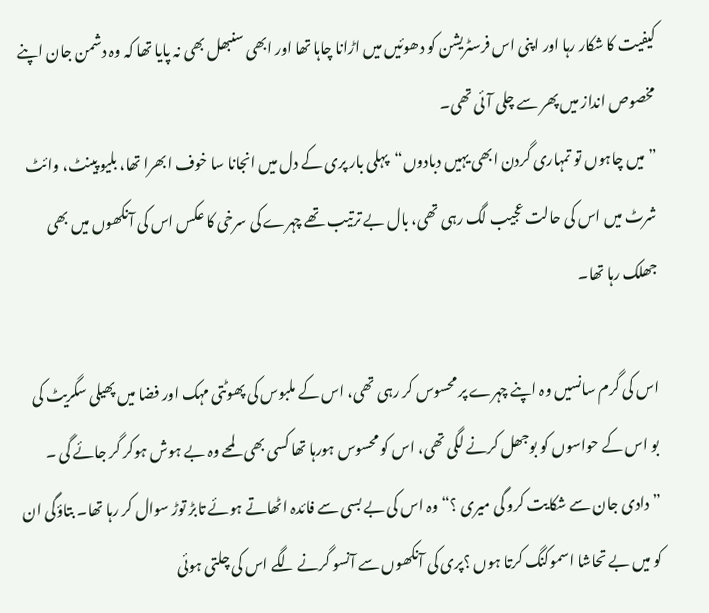کیفیت کا شکار رہا اور اپنی اس فرسٹریشن کو دھوئیں میں اڑانا چاہا تھا اور ابھی سنبھل بھی نہ پایا تھا کہ وہ دشمن جان اپنے مخصوص انداز میں پھر سے چلی آئی تھی۔
”میں چاہوں تو تمہاری گردن ابھی یہیں دبادوں“پہلی بار پری کے دل میں انجانا سا خوف ابھرا تھا، بلیو پینٹ، وائٹ شرٹ میں اس کی حالت عجیب لگ رہی تھی، بال بے ترتیب تھے چہرے کی سرخی کا عکس اس کی آنکھوں میں بھی جھلک رہا تھا۔

اس کی گرم سانسیں وہ اپنے چہرے پر محسوس کر رہی تھی، اس کے ملبوس کی پھوٹتی مہک اور فضا میں پھیلی سگریٹ کی بو اس کے حواسوں کو بوجھل کرنے لگی تھی، اس کو محسوس ہورہا تھا کسی بھی لمحے وہ بے ہوش ہوکر گر جائے گی ۔
”دادی جان سے شکایت کرو گی میری ؟“وہ اس کی بے بسی سے فائدہ اٹھاتے ہوئے تابڑ توڑ سوال کر رہا تھا۔ بتاؤگی ان کو میں بے تحاشا اسموکنگ کرتا ہوں ؟پری کی آنکھوں سے آنسو گرنے لگے اس کی چلتی ہوئی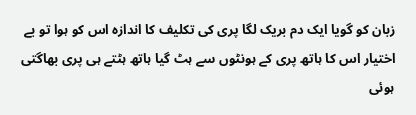زبان کو گویا ایک دم بریک لگا پری کی تکلیف کا اندازہ اس کو ہوا تو بے اختیار اس کا ہاتھ پری کے ہونٹوں سے ہٹ گیا ہاتھ ہٹتے ہی پری بھاگتی ہوئی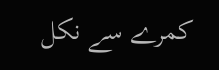کمرے سے نکل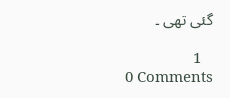گئی تھی ۔

   1
0 Comments